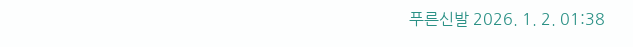푸른신발 2026. 1. 2. 01:38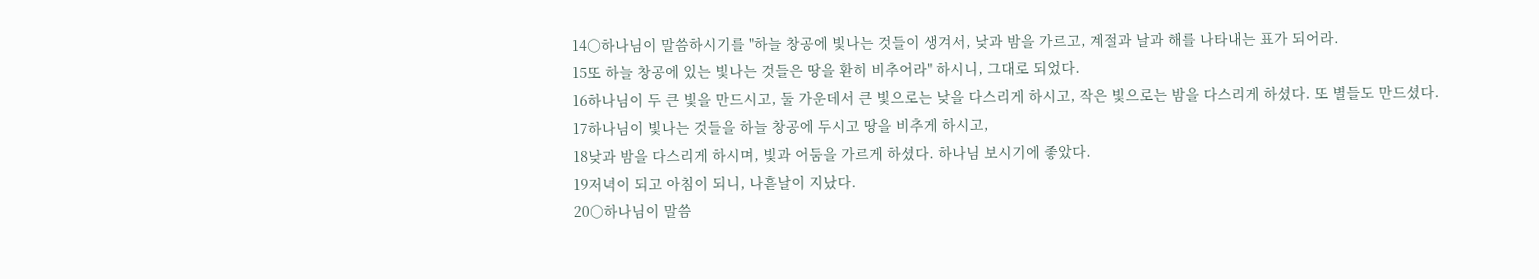14○하나님이 말씀하시기를 "하늘 창공에 빛나는 것들이 생겨서, 낮과 밤을 가르고, 계절과 날과 해를 나타내는 표가 되어라.
15또 하늘 창공에 있는 빛나는 것들은 땅을 환히 비추어라" 하시니, 그대로 되었다.
16하나님이 두 큰 빛을 만드시고, 둘 가운데서 큰 빛으로는 낮을 다스리게 하시고, 작은 빛으로는 밤을 다스리게 하셨다. 또 별들도 만드셨다.
17하나님이 빛나는 것들을 하늘 창공에 두시고 땅을 비추게 하시고,
18낮과 밤을 다스리게 하시며, 빛과 어둠을 가르게 하셨다. 하나님 보시기에 좋았다.
19저녁이 되고 아침이 되니, 나흗날이 지났다.
20○하나님이 말씀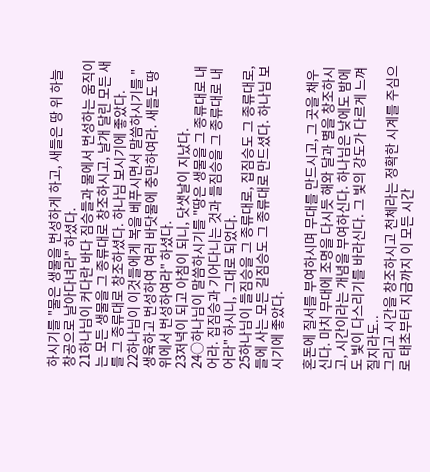하시기를 "물은 생물을 번성하게 하고, 새들은 땅 위 하늘 창공으로 날아다녀라" 하셨다.
21하나님이 커다란 바다 짐승들과 물에서 번성하는 움직이는 모든 생물을 그 종류대로 창조하시고, 날개 달린 모든 새를 그 종류대로 창조하셨다. 하나님 보시기에 좋았다.
22하나님이 이것들에게 복을 베푸시면서 말씀하시기를 "생육하고 번성하여 여러 바닷물에 충만하여라. 새들도 땅 위에서 번성하여라" 하셨다.
23저녁이 되고 아침이 되니, 닷샛날이 지났다.
24○하나님이 말씀하시기를 "땅은 생물을 그 종류대로 내어라. 집짐승과 기어다니는 것과 들짐승을 그 종류대로 내어라" 하시니, 그대로 되었다.
25하나님이 들짐승을 그 종류대로, 집짐승도 그 종류대로, 들에 사는 모든 길짐승도 그 종류대로 만드셨다. 하나님 보시기에 좋았다.

혼돈에 질서를 부여하시며 무대를 만드시고, 그 곳을 채우신다. 마치 무대에 조명을 다시듯 해와 달과 별을 창조하시고, 시간이라는 개념을 부여하신다. 하나님은 낮에도 밤에도 빛이 다스리기를 바라신다. 그 빛의 강도가 다르게 느껴질지라도..
그리고 시간을 창조하시고 천체라는 정확한 시계를 주심으로 태초부터 지금까지 이 모든 시간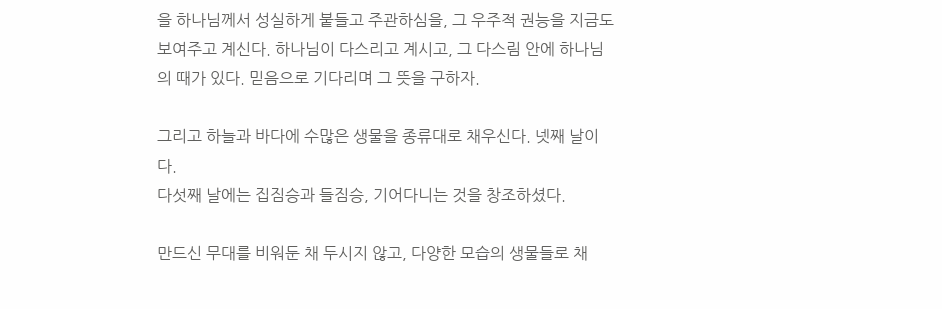을 하나님께서 성실하게 붙들고 주관하심을, 그 우주적 권능을 지금도 보여주고 계신다. 하나님이 다스리고 계시고, 그 다스림 안에 하나님의 때가 있다. 믿음으로 기다리며 그 뜻을 구하자.

그리고 하늘과 바다에 수많은 생물을 종류대로 채우신다. 넷째 날이다.
다섯째 날에는 집짐승과 들짐승, 기어다니는 것을 창조하셨다.

만드신 무대를 비워둔 채 두시지 않고, 다양한 모습의 생물들로 채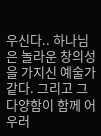우신다.. 하나님은 놀라운 창의성을 가지신 예술가 같다. 그리고 그 다양함이 함께 어우러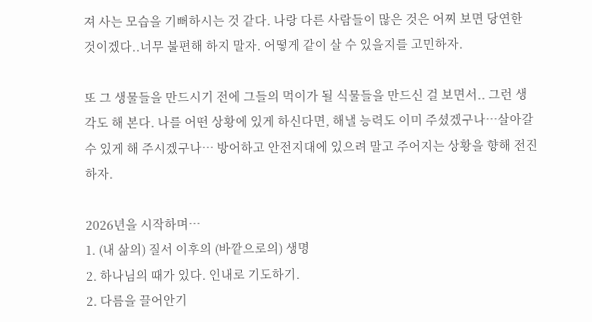져 사는 모습을 기뻐하시는 것 같다. 나랑 다른 사람들이 많은 것은 어찌 보면 당연한 것이겠다..너무 불편해 하지 말자. 어떻게 같이 살 수 있을지를 고민하자.

또 그 생물들을 만드시기 전에 그들의 먹이가 될 식물들을 만드신 걸 보면서.. 그런 생각도 해 본다. 나를 어떤 상황에 있게 하신다면, 해낼 능력도 이미 주셨겠구나…살아갈 수 있게 해 주시겠구나… 방어하고 안전지대에 있으려 말고 주어지는 상황을 향해 전진하자.

2026년을 시작하며…
1. (내 삶의) 질서 이후의 (바깥으로의) 생명
2. 하나님의 때가 있다. 인내로 기도하기.
2. 다름을 끌어안기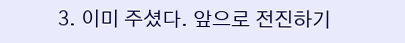3. 이미 주셨다. 앞으로 전진하기